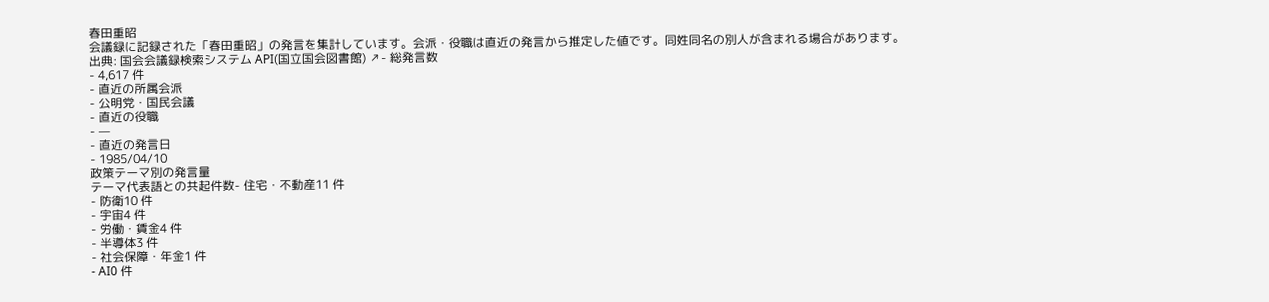春田重昭
会議録に記録された「春田重昭」の発言を集計しています。会派・役職は直近の発言から推定した値です。同姓同名の別人が含まれる場合があります。
出典: 国会会議録検索システム API(国立国会図書館) ↗- 総発言数
- 4,617 件
- 直近の所属会派
- 公明党・国民会議
- 直近の役職
- —
- 直近の発言日
- 1985/04/10
政策テーマ別の発言量
テーマ代表語との共起件数- 住宅・不動産11 件
- 防衛10 件
- 宇宙4 件
- 労働・賃金4 件
- 半導体3 件
- 社会保障・年金1 件
- AI0 件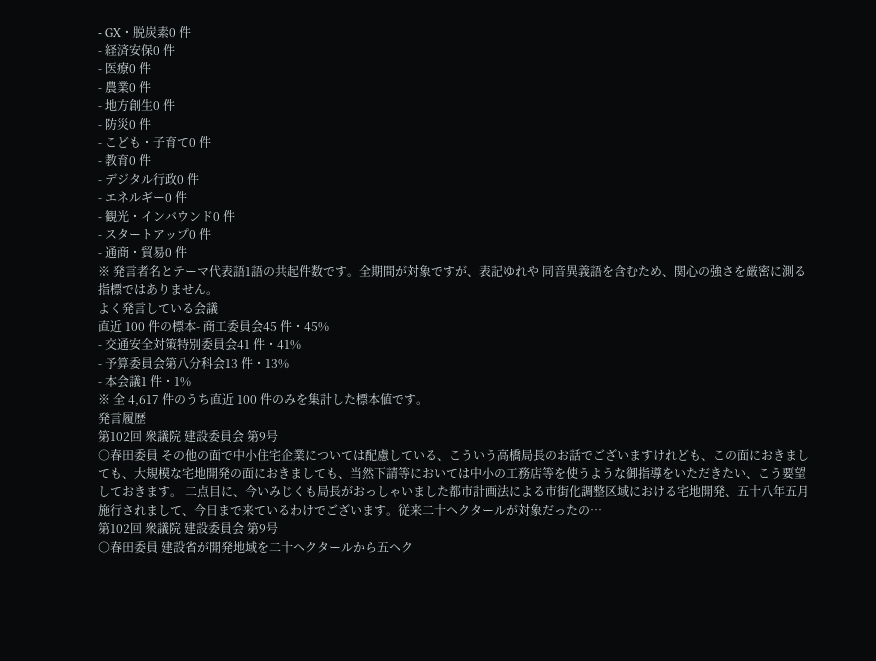- GX・脱炭素0 件
- 経済安保0 件
- 医療0 件
- 農業0 件
- 地方創生0 件
- 防災0 件
- こども・子育て0 件
- 教育0 件
- デジタル行政0 件
- エネルギー0 件
- 観光・インバウンド0 件
- スタートアップ0 件
- 通商・貿易0 件
※ 発言者名とテーマ代表語1語の共起件数です。全期間が対象ですが、表記ゆれや 同音異義語を含むため、関心の強さを厳密に測る指標ではありません。
よく発言している会議
直近 100 件の標本- 商工委員会45 件・45%
- 交通安全対策特別委員会41 件・41%
- 予算委員会第八分科会13 件・13%
- 本会議1 件・1%
※ 全 4,617 件のうち直近 100 件のみを集計した標本値です。
発言履歴
第102回 衆議院 建設委員会 第9号
○春田委員 その他の面で中小住宅企業については配慮している、こういう高橋局長のお話でございますけれども、この面におきましても、大規模な宅地開発の面におきましても、当然下請等においては中小の工務店等を使うような御指導をいただきたい、こう要望しておきます。 二点目に、今いみじくも局長がおっしゃいました都市計画法による市街化調整区域における宅地開発、五十八年五月施行されまして、今日まで来ているわけでございます。従来二十ヘクタールが対象だったの…
第102回 衆議院 建設委員会 第9号
○春田委員 建設省が開発地域を二十ヘクタールから五ヘク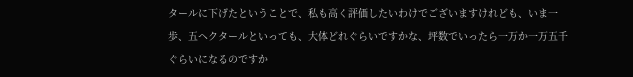タールに下げたということで、私も高く評価したいわけでございますけれども、いま一歩、五ヘクタールといっても、大体どれぐらいですかな、坪数でいったら一万か一万五千ぐらいになるのですか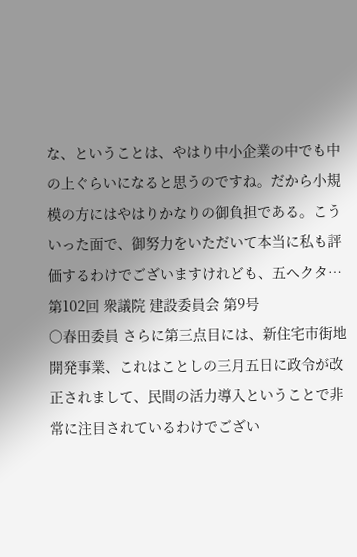な、ということは、やはり中小企業の中でも中の上ぐらいになると思うのですね。だから小規模の方にはやはりかなりの御負担である。こういった面で、御努力をいただいて本当に私も評価するわけでございますけれども、五ヘクタ…
第102回 衆議院 建設委員会 第9号
○春田委員 さらに第三点目には、新住宅市街地開発事業、これはことしの三月五日に政令が改正されまして、民間の活力導入ということで非常に注目されているわけでござい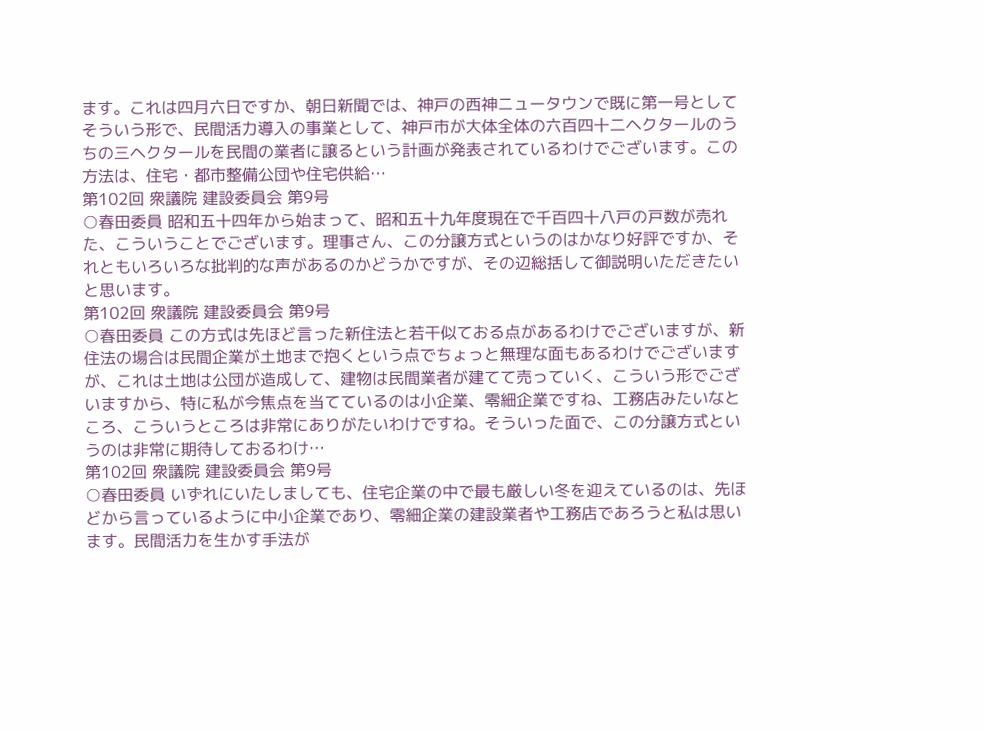ます。これは四月六日ですか、朝日新聞では、神戸の西神ニュータウンで既に第一号としてそういう形で、民間活力導入の事業として、神戸市が大体全体の六百四十二ヘクタールのうちの三ヘクタールを民間の業者に譲るという計画が発表されているわけでございます。この方法は、住宅・都市整備公団や住宅供給…
第102回 衆議院 建設委員会 第9号
○春田委員 昭和五十四年から始まって、昭和五十九年度現在で千百四十八戸の戸数が売れた、こういうことでございます。理事さん、この分譲方式というのはかなり好評ですか、それともいろいろな批判的な声があるのかどうかですが、その辺総括して御説明いただきたいと思います。
第102回 衆議院 建設委員会 第9号
○春田委員 この方式は先ほど言った新住法と若干似ておる点があるわけでございますが、新住法の場合は民間企業が土地まで抱くという点でちょっと無理な面もあるわけでございますが、これは土地は公団が造成して、建物は民間業者が建てて売っていく、こういう形でございますから、特に私が今焦点を当てているのは小企業、零細企業ですね、工務店みたいなところ、こういうところは非常にありがたいわけですね。そういった面で、この分譲方式というのは非常に期待しておるわけ…
第102回 衆議院 建設委員会 第9号
○春田委員 いずれにいたしましても、住宅企業の中で最も厳しい冬を迎えているのは、先ほどから言っているように中小企業であり、零細企業の建設業者や工務店であろうと私は思います。民間活力を生かす手法が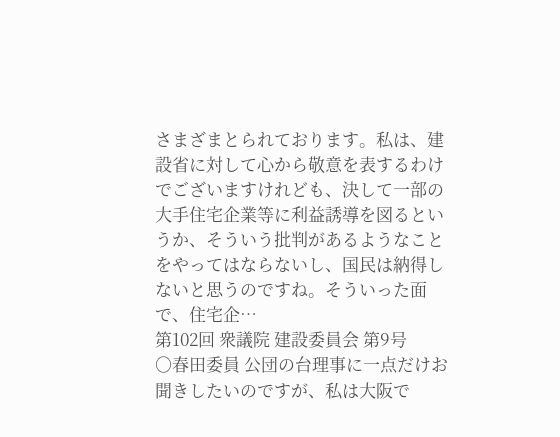さまざまとられております。私は、建設省に対して心から敬意を表するわけでございますけれども、決して一部の大手住宅企業等に利益誘導を図るというか、そういう批判があるようなことをやってはならないし、国民は納得しないと思うのですね。そういった面で、住宅企…
第102回 衆議院 建設委員会 第9号
○春田委員 公団の台理事に一点だけお聞きしたいのですが、私は大阪で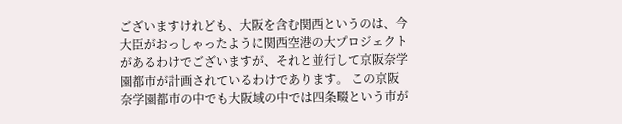ございますけれども、大阪を含む関西というのは、今大臣がおっしゃったように関西空港の大プロジェクトがあるわけでございますが、それと並行して京阪奈学園都市が計画されているわけであります。 この京阪奈学園都市の中でも大阪域の中では四条畷という市が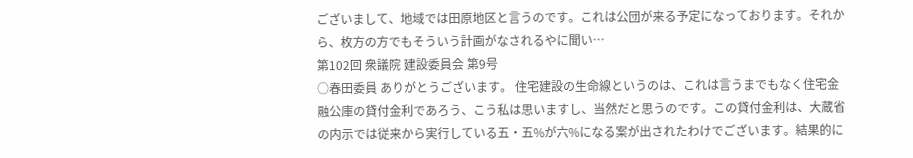ございまして、地域では田原地区と言うのです。これは公団が来る予定になっております。それから、枚方の方でもそういう計画がなされるやに聞い…
第102回 衆議院 建設委員会 第9号
○春田委員 ありがとうございます。 住宅建設の生命線というのは、これは言うまでもなく住宅金融公庫の貸付金利であろう、こう私は思いますし、当然だと思うのです。この貸付金利は、大蔵省の内示では従来から実行している五・五%が六%になる案が出されたわけでございます。結果的に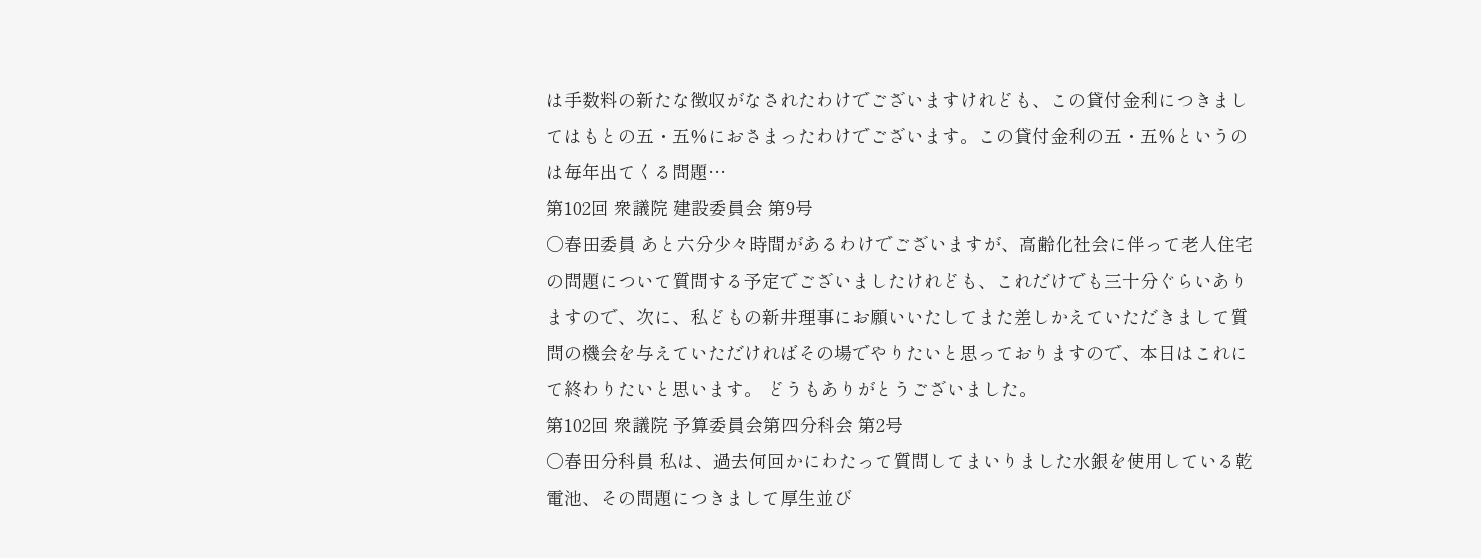は手数料の新たな徴収がなされたわけでございますけれども、この貸付金利につきましてはもとの五・五%におさまったわけでございます。この貸付金利の五・五%というのは毎年出てくる問題…
第102回 衆議院 建設委員会 第9号
○春田委員 あと六分少々時間があるわけでございますが、高齢化社会に伴って老人住宅の問題について質問する予定でございましたけれども、これだけでも三十分ぐらいありますので、次に、私どもの新井理事にお願いいたしてまた差しかえていただきまして質問の機会を与えていただければその場でやりたいと思っておりますので、本日はこれにて終わりたいと思います。 どうもありがとうございました。
第102回 衆議院 予算委員会第四分科会 第2号
○春田分科員 私は、過去何回かにわたって質問してまいりました水銀を使用している乾電池、その問題につきまして厚生並び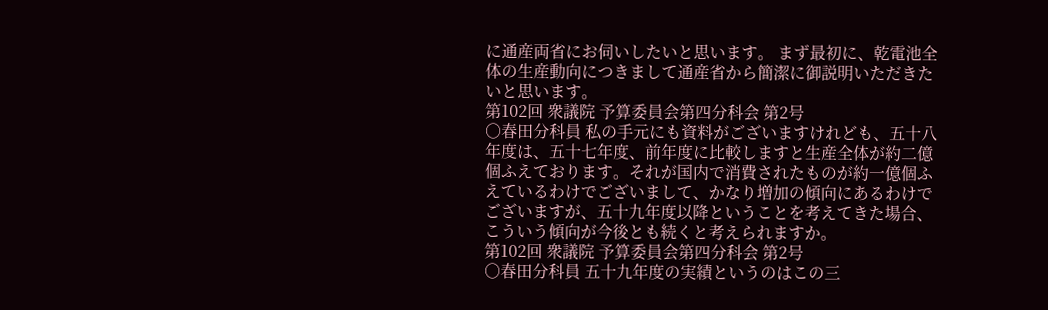に通産両省にお伺いしたいと思います。 まず最初に、乾電池全体の生産動向につきまして通産省から簡潔に御説明いただきたいと思います。
第102回 衆議院 予算委員会第四分科会 第2号
○春田分科員 私の手元にも資料がございますけれども、五十八年度は、五十七年度、前年度に比較しますと生産全体が約二億個ふえております。それが国内で消費されたものが約一億個ふえているわけでございまして、かなり増加の傾向にあるわけでございますが、五十九年度以降ということを考えてきた場合、こういう傾向が今後とも続くと考えられますか。
第102回 衆議院 予算委員会第四分科会 第2号
○春田分科員 五十九年度の実績というのはこの三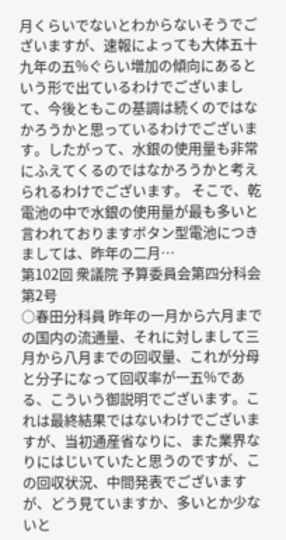月くらいでないとわからないそうでございますが、速報によっても大体五十九年の五%ぐらい増加の傾向にあるという形で出ているわけでございまして、今後ともこの基調は続くのではなかろうかと思っているわけでございます。したがって、水銀の使用量も非常にふえてくるのではなかろうかと考えられるわけでございます。 そこで、乾電池の中で水銀の使用量が最も多いと言われておりますボタン型電池につきましては、昨年の二月…
第102回 衆議院 予算委員会第四分科会 第2号
○春田分科員 昨年の一月から六月までの国内の流通量、それに対しまして三月から八月までの回収量、これが分母と分子になって回収率が一五%である、こういう御説明でございます。これは最終結果ではないわけでございますが、当初通産省なりに、また業界なりにはじいていたと思うのですが、この回収状況、中間発表でございますが、どう見ていますか、多いとか少ないと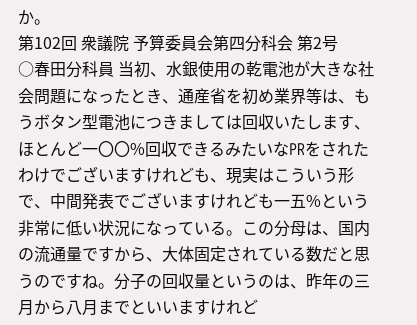か。
第102回 衆議院 予算委員会第四分科会 第2号
○春田分科員 当初、水銀使用の乾電池が大きな社会問題になったとき、通産省を初め業界等は、もうボタン型電池につきましては回収いたします、ほとんど一〇〇%回収できるみたいなPRをされたわけでございますけれども、現実はこういう形で、中間発表でございますけれども一五%という非常に低い状況になっている。この分母は、国内の流通量ですから、大体固定されている数だと思うのですね。分子の回収量というのは、昨年の三月から八月までといいますけれど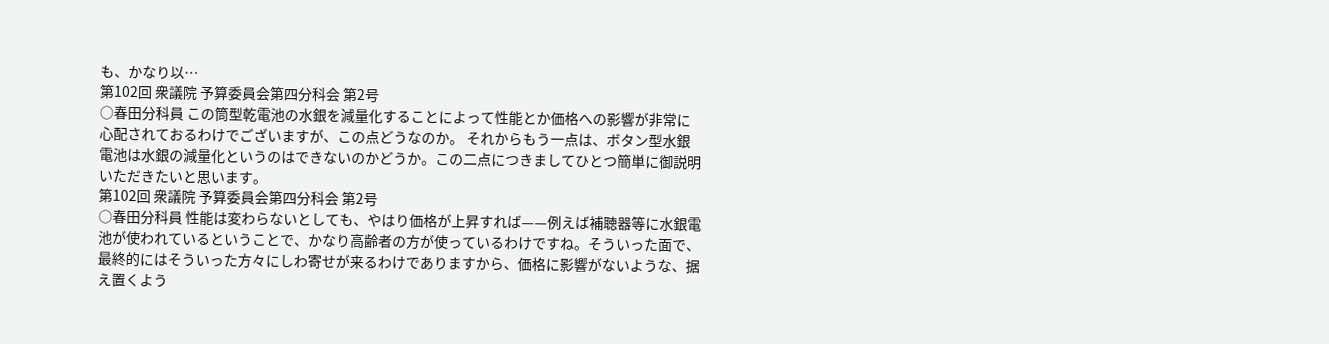も、かなり以…
第102回 衆議院 予算委員会第四分科会 第2号
○春田分科員 この筒型乾電池の水銀を減量化することによって性能とか価格への影響が非常に心配されておるわけでございますが、この点どうなのか。 それからもう一点は、ボタン型水銀電池は水銀の減量化というのはできないのかどうか。この二点につきましてひとつ簡単に御説明いただきたいと思います。
第102回 衆議院 予算委員会第四分科会 第2号
○春田分科員 性能は変わらないとしても、やはり価格が上昇すれば——例えば補聴器等に水銀電池が使われているということで、かなり高齢者の方が使っているわけですね。そういった面で、最終的にはそういった方々にしわ寄せが来るわけでありますから、価格に影響がないような、据え置くよう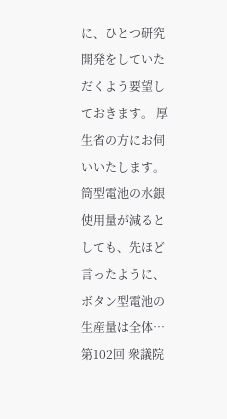に、ひとつ研究開発をしていただくよう要望しておきます。 厚生省の方にお伺いいたします。 筒型電池の水銀使用量が減るとしても、先ほど言ったように、ボタン型電池の生産量は全体…
第102回 衆議院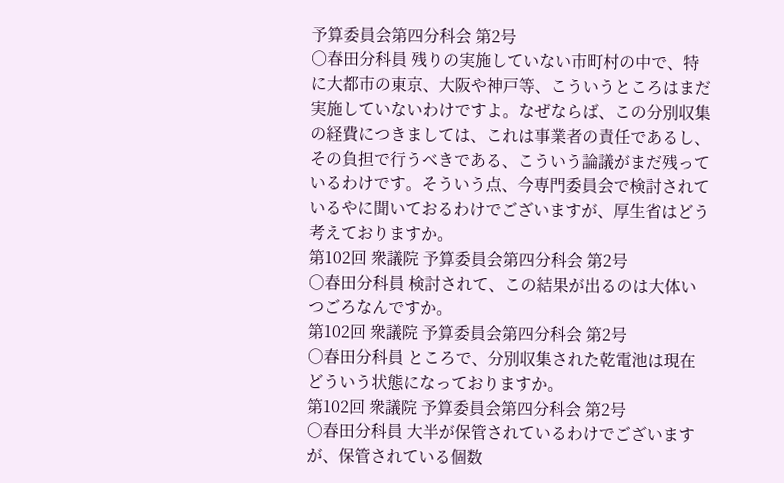予算委員会第四分科会 第2号
○春田分科員 残りの実施していない市町村の中で、特に大都市の東京、大阪や神戸等、こういうところはまだ実施していないわけですよ。なぜならば、この分別収集の経費につきましては、これは事業者の責任であるし、その負担で行うべきである、こういう論議がまだ残っているわけです。そういう点、今専門委員会で検討されているやに聞いておるわけでございますが、厚生省はどう考えておりますか。
第102回 衆議院 予算委員会第四分科会 第2号
○春田分科員 検討されて、この結果が出るのは大体いつごろなんですか。
第102回 衆議院 予算委員会第四分科会 第2号
○春田分科員 ところで、分別収集された乾電池は現在どういう状態になっておりますか。
第102回 衆議院 予算委員会第四分科会 第2号
○春田分科員 大半が保管されているわけでございますが、保管されている個数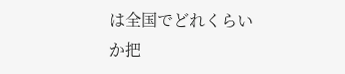は全国でどれくらいか把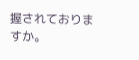握されておりますか。